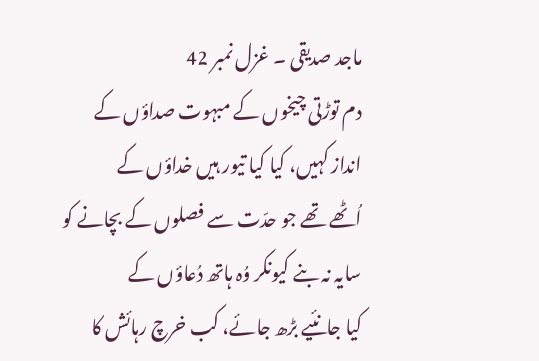ماجد صدیقی ۔ غزل نمبر 42
دم توڑتی چیخوں کے مبہوت صداؤں کے
انداز کہیں، کیا کیا تیور ہیں خداؤں کے
اُٹھے تھے جو حدّت سے فصلوں کے بچانے کو
سایہ نہ بنے کیونکر وُہ ہاتھ دُعاؤں کے
کیا جانئیے بڑھ جائے، کب خرچ رہائش کا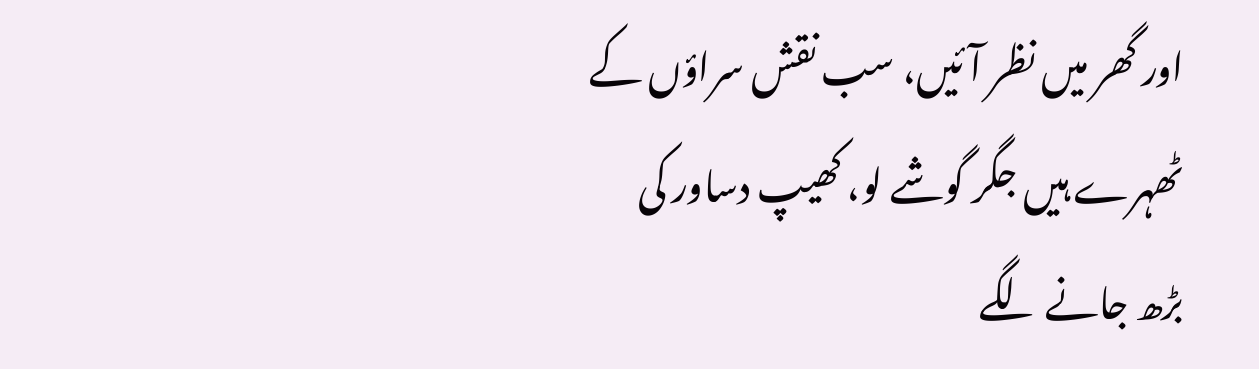اور گھر میں نظر آئیں، سب نقش سراؤں کے
ٹھہرے ہیں جگر گوشے لو، کھیپ دساور کی
بڑھ جانے لگے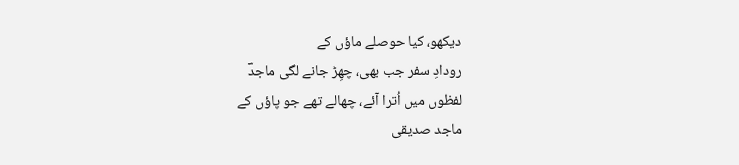دیکھو، کیا حوصلے ماؤں کے
رودادِ سفر جب بھی، چھِڑ جانے لگی ماجدؔ
لفظوں میں اُترا آئے، چھالے تھے جو پاؤں کے
ماجد صدیقی